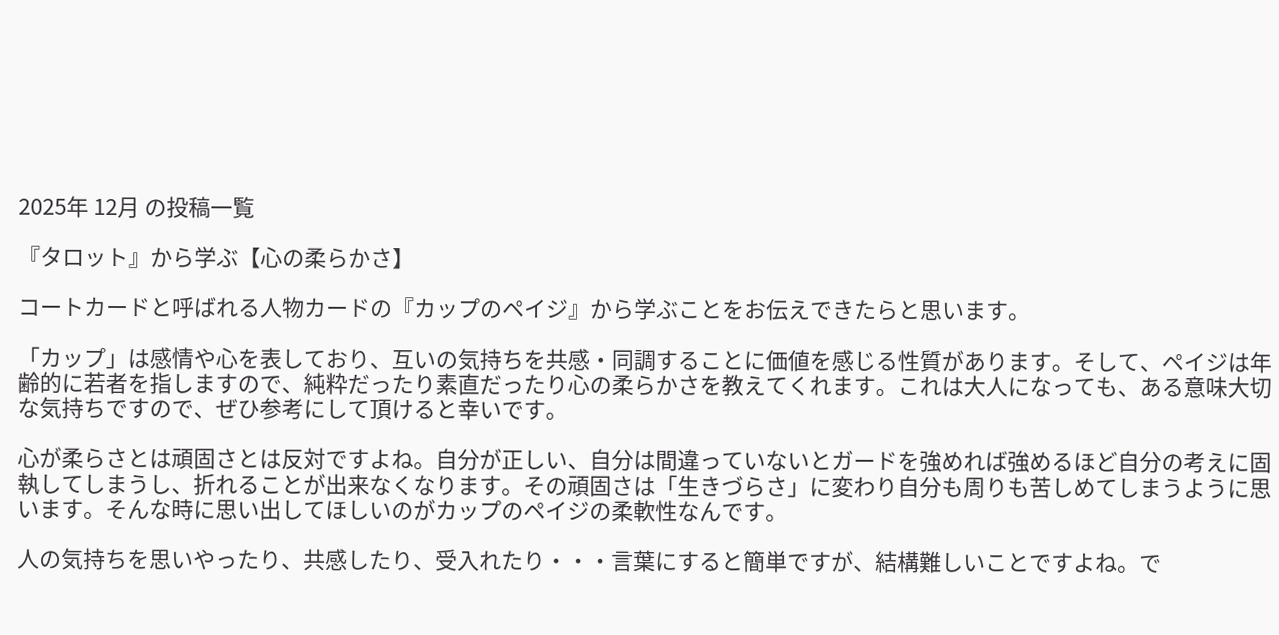2025年 12月 の投稿一覧

『タロット』から学ぶ【心の柔らかさ】

コートカードと呼ばれる人物カードの『カップのペイジ』から学ぶことをお伝えできたらと思います。

「カップ」は感情や心を表しており、互いの気持ちを共感・同調することに価値を感じる性質があります。そして、ペイジは年齢的に若者を指しますので、純粋だったり素直だったり心の柔らかさを教えてくれます。これは大人になっても、ある意味大切な気持ちですので、ぜひ参考にして頂けると幸いです。

心が柔らさとは頑固さとは反対ですよね。自分が正しい、自分は間違っていないとガードを強めれば強めるほど自分の考えに固執してしまうし、折れることが出来なくなります。その頑固さは「生きづらさ」に変わり自分も周りも苦しめてしまうように思います。そんな時に思い出してほしいのがカップのペイジの柔軟性なんです。

人の気持ちを思いやったり、共感したり、受入れたり・・・言葉にすると簡単ですが、結構難しいことですよね。で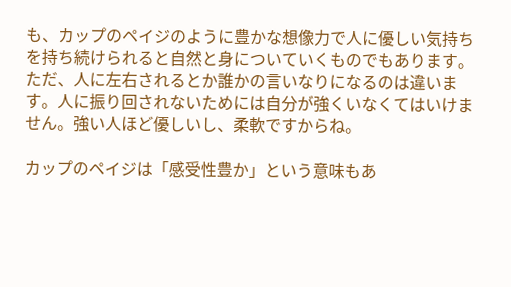も、カップのペイジのように豊かな想像力で人に優しい気持ちを持ち続けられると自然と身についていくものでもあります。ただ、人に左右されるとか誰かの言いなりになるのは違います。人に振り回されないためには自分が強くいなくてはいけません。強い人ほど優しいし、柔軟ですからね。

カップのペイジは「感受性豊か」という意味もあ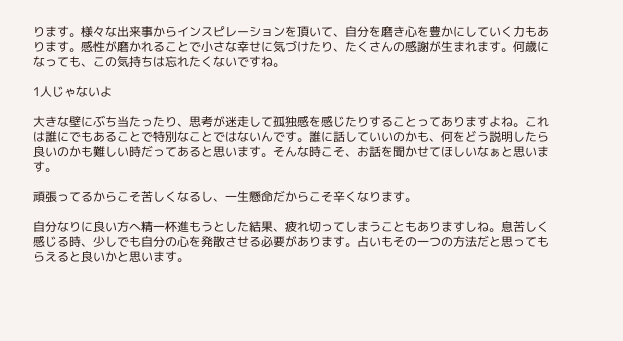ります。様々な出来事からインスピレーションを頂いて、自分を磨き心を豊かにしていく力もあります。感性が磨かれることで小さな幸せに気づけたり、たくさんの感謝が生まれます。何歳になっても、この気持ちは忘れたくないですね。

1人じゃないよ

大きな壁にぶち当たったり、思考が迷走して孤独感を感じたりすることってありますよね。これは誰にでもあることで特別なことではないんです。誰に話していいのかも、何をどう説明したら良いのかも難しい時だってあると思います。そんな時こそ、お話を聞かせてほしいなぁと思います。

頑張ってるからこそ苦しくなるし、一生懸命だからこそ辛くなります。

自分なりに良い方へ精一杯進もうとした結果、疲れ切ってしまうこともありますしね。息苦しく感じる時、少しでも自分の心を発散させる必要があります。占いもその一つの方法だと思ってもらえると良いかと思います。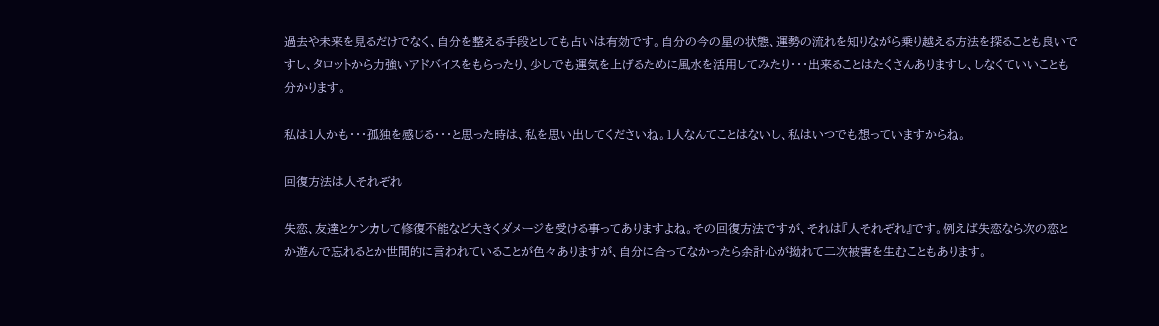過去や未来を見るだけでなく、自分を整える手段としても占いは有効です。自分の今の星の状態、運勢の流れを知りながら乗り越える方法を探ることも良いですし、タロットから力強いアドバイスをもらったり、少しでも運気を上げるために風水を活用してみたり・・・出来ることはたくさんありますし、しなくていいことも分かります。

私は1人かも・・・孤独を感じる・・・と思った時は、私を思い出してくださいね。1人なんてことはないし、私はいつでも想っていますからね。

回復方法は人それぞれ

失恋、友達とケンカして修復不能など大きくダメージを受ける事ってありますよね。その回復方法ですが、それは『人それぞれ』です。例えば失恋なら次の恋とか遊んで忘れるとか世間的に言われていることが色々ありますが、自分に合ってなかったら余計心が拗れて二次被害を生むこともあります。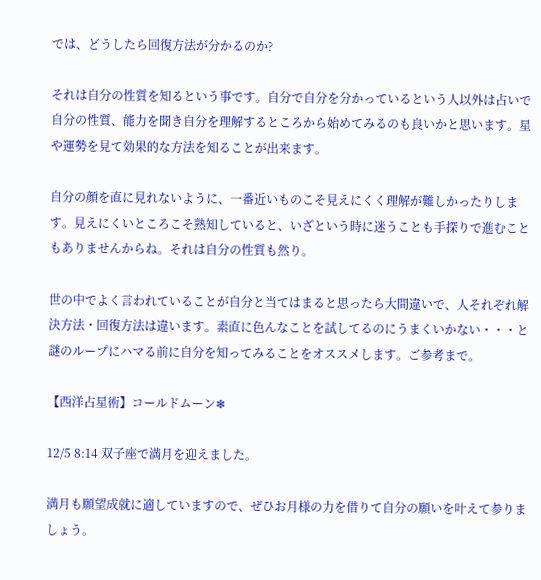では、どうしたら回復方法が分かるのか?

それは自分の性質を知るという事です。自分で自分を分かっているという人以外は占いで自分の性質、能力を聞き自分を理解するところから始めてみるのも良いかと思います。星や運勢を見て効果的な方法を知ることが出来ます。

自分の顔を直に見れないように、一番近いものこそ見えにくく理解が難しかったりします。見えにくいところこそ熟知していると、いざという時に迷うことも手探りで進むこともありませんからね。それは自分の性質も然り。

世の中でよく言われていることが自分と当てはまると思ったら大間違いで、人それぞれ解決方法・回復方法は違います。素直に色んなことを試してるのにうまくいかない・・・と謎のループにハマる前に自分を知ってみることをオススメします。ご参考まで。

【西洋占星術】コールドムーン❄

12/5 8:14 双子座で満月を迎えました。

満月も願望成就に適していますので、ぜひお月様の力を借りて自分の願いを叶えて参りましょう。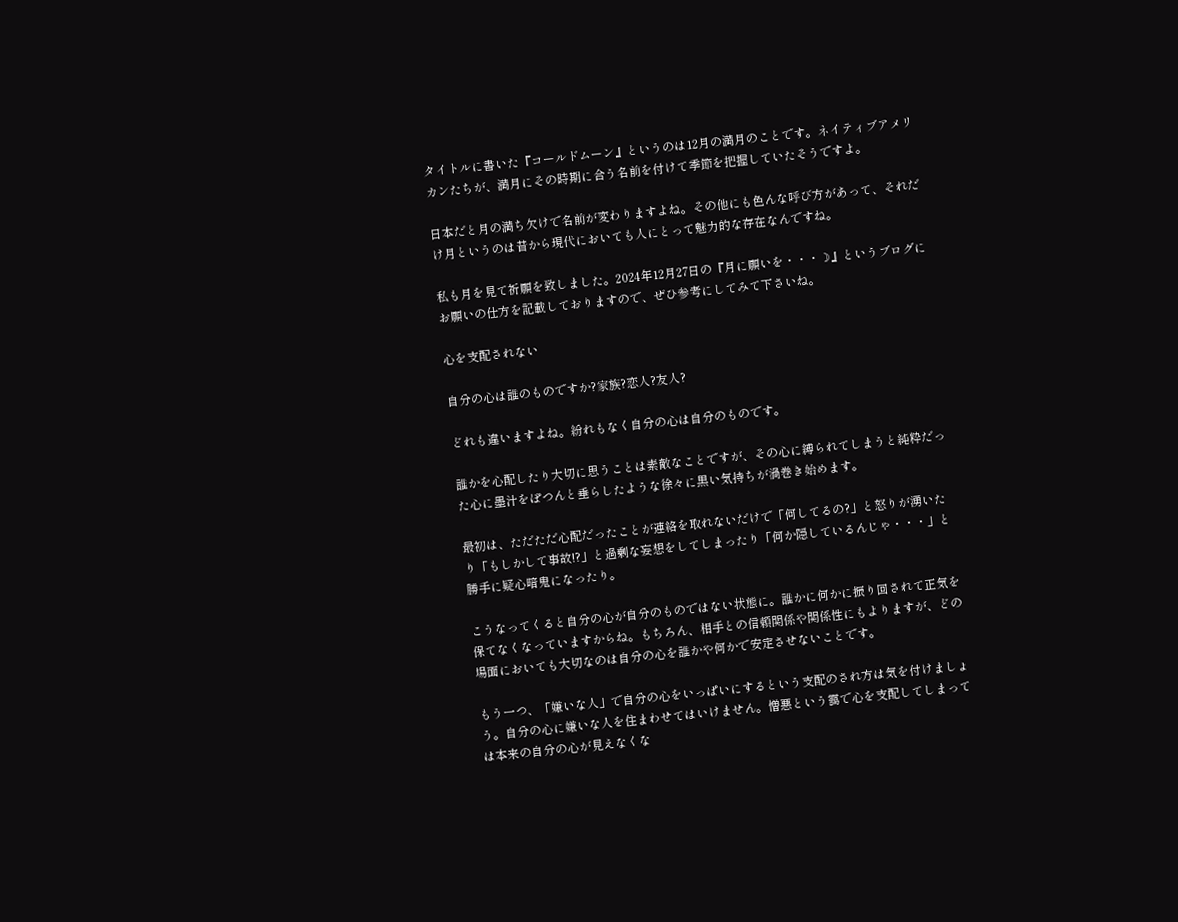タイトルに書いた『コールドムーン』というのは12月の満月のことです。ネイティブアメリカンたちが、満月にその時期に合う名前を付けて季節を把握していたそうですよ。

日本だと月の満ち欠けで名前が変わりますよね。その他にも色んな呼び方があって、それだけ月というのは昔から現代においても人にとって魅力的な存在なんですね。

私も月を見て祈願を致しました。2024年12月27日の『月に願いを・・・☽』というブログにお願いの仕方を記載しておりますので、ぜひ参考にしてみて下さいね。

心を支配されない

自分の心は誰のものですか?家族?恋人?友人?

どれも違いますよね。紛れもなく自分の心は自分のものです。

誰かを心配したり大切に思うことは素敵なことですが、その心に縛られてしまうと純粋だった心に墨汁をぽつんと垂らしたような徐々に黒い気持ちが渦巻き始めます。

最初は、ただただ心配だったことが連絡を取れないだけで「何してるの?」と怒りが湧いたり「もしかして事故!?」と過剰な妄想をしてしまったり「何か隠しているんじゃ・・・」と勝手に疑心暗鬼になったり。

こうなってくると自分の心が自分のものではない状態に。誰かに何かに振り回されて正気を保てなくなっていますからね。もちろん、相手との信頼関係や関係性にもよりますが、どの場面においても大切なのは自分の心を誰かや何かで安定させないことです。

もう一つ、「嫌いな人」で自分の心をいっぱいにするという支配のされ方は気を付けましょう。自分の心に嫌いな人を住まわせてはいけません。憎悪という靄で心を支配してしまっては本来の自分の心が見えなくな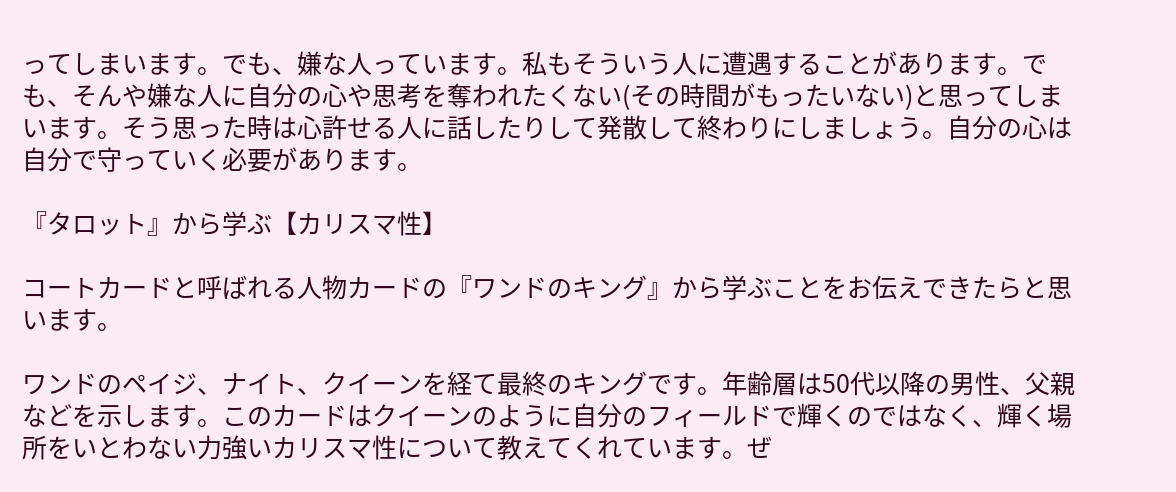ってしまいます。でも、嫌な人っています。私もそういう人に遭遇することがあります。でも、そんや嫌な人に自分の心や思考を奪われたくない(その時間がもったいない)と思ってしまいます。そう思った時は心許せる人に話したりして発散して終わりにしましょう。自分の心は自分で守っていく必要があります。

『タロット』から学ぶ【カリスマ性】

コートカードと呼ばれる人物カードの『ワンドのキング』から学ぶことをお伝えできたらと思います。

ワンドのペイジ、ナイト、クイーンを経て最終のキングです。年齢層は50代以降の男性、父親などを示します。このカードはクイーンのように自分のフィールドで輝くのではなく、輝く場所をいとわない力強いカリスマ性について教えてくれています。ぜ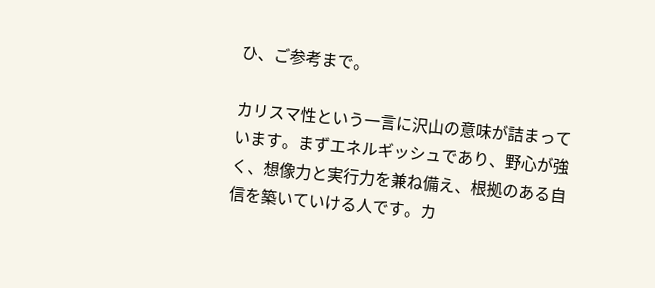ひ、ご参考まで。

カリスマ性という一言に沢山の意味が詰まっています。まずエネルギッシュであり、野心が強く、想像力と実行力を兼ね備え、根拠のある自信を築いていける人です。カ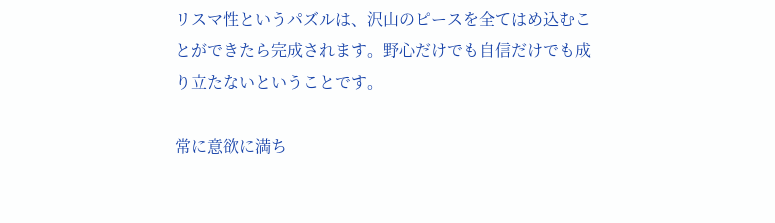リスマ性というパズルは、沢山のピースを全てはめ込むことができたら完成されます。野心だけでも自信だけでも成り立たないということです。

常に意欲に満ち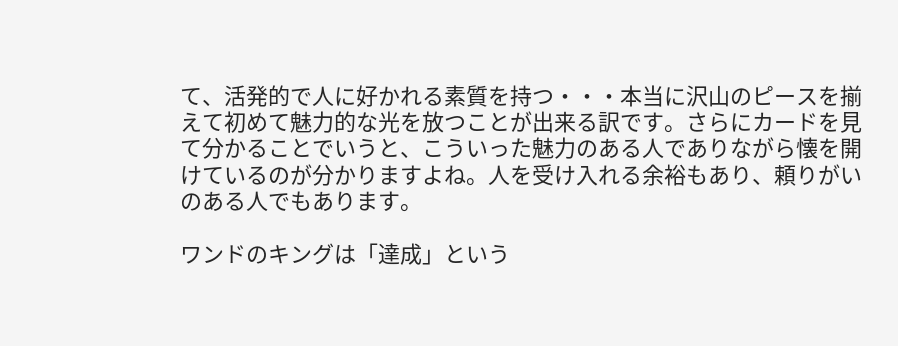て、活発的で人に好かれる素質を持つ・・・本当に沢山のピースを揃えて初めて魅力的な光を放つことが出来る訳です。さらにカードを見て分かることでいうと、こういった魅力のある人でありながら懐を開けているのが分かりますよね。人を受け入れる余裕もあり、頼りがいのある人でもあります。

ワンドのキングは「達成」という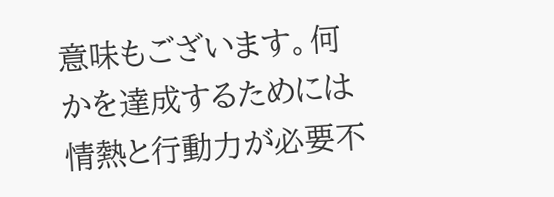意味もございます。何かを達成するためには情熱と行動力が必要不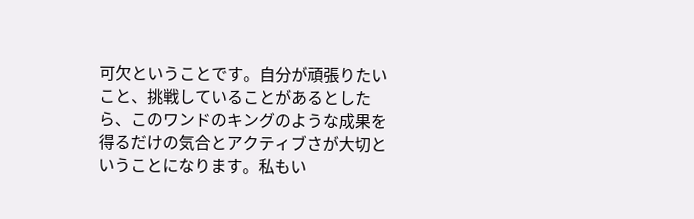可欠ということです。自分が頑張りたいこと、挑戦していることがあるとしたら、このワンドのキングのような成果を得るだけの気合とアクティブさが大切ということになります。私もい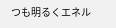つも明るくエネル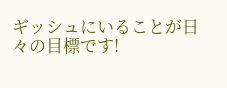ギッシュにいることが日々の目標です!